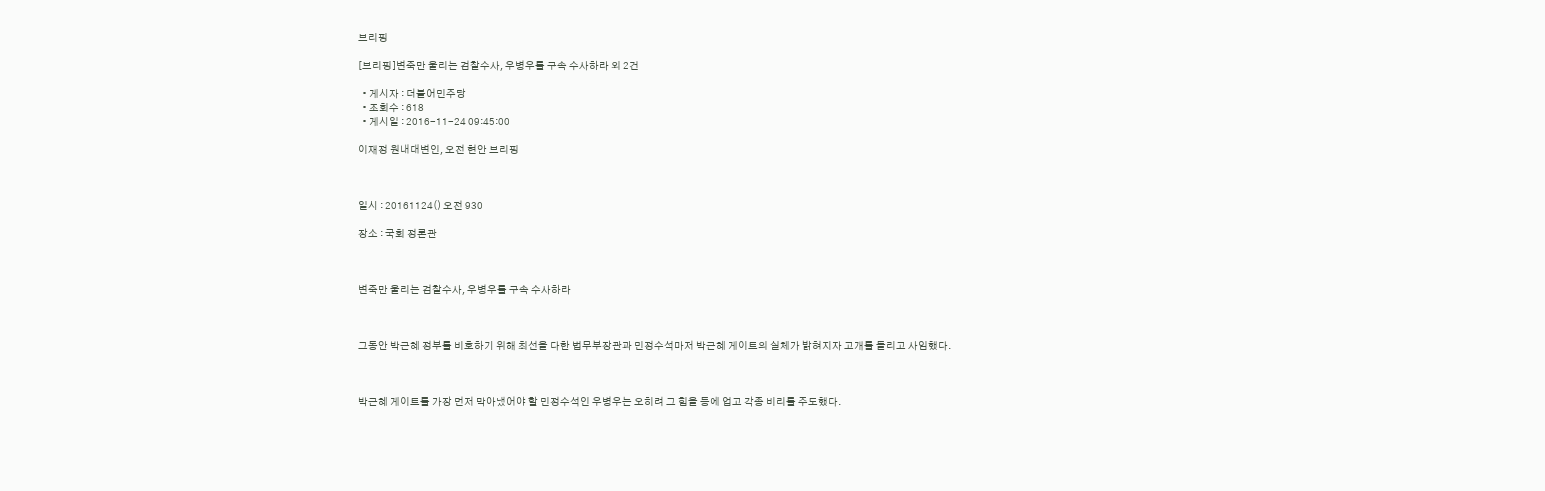브리핑

[브리핑]변죽만 울리는 검찰수사, 우병우를 구속 수사하라 외 2건

  • 게시자 : 더불어민주당
  • 조회수 : 618
  • 게시일 : 2016-11-24 09:45:00

이재정 원내대변인, 오전 현안 브리핑



일시 : 20161124() 오전 930

장소 : 국회 정론관



변죽만 울리는 검찰수사, 우병우를 구속 수사하라



그동안 박근혜 정부를 비호하기 위해 최선을 다한 법무부장관과 민정수석마저 박근혜 게이트의 실체가 밝혀지자 고개를 돌리고 사임했다.



박근혜 게이트를 가장 먼저 막아냈어야 할 민정수석인 우병우는 오히려 그 힘을 등에 업고 각종 비리를 주도했다.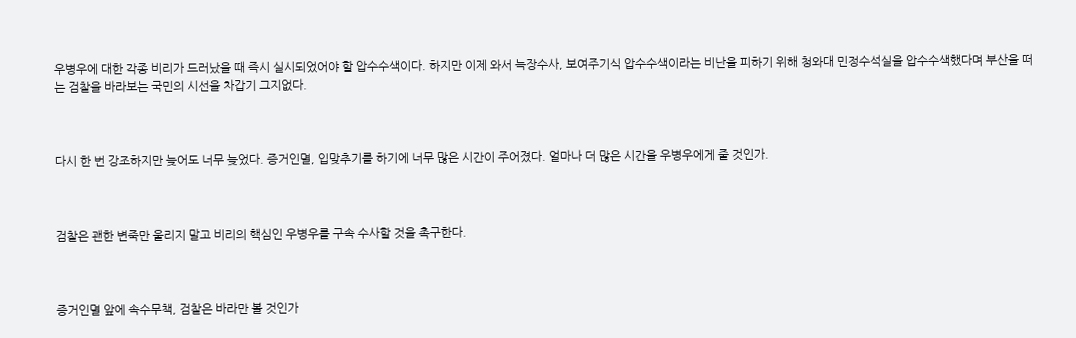우병우에 대한 각종 비리가 드러났을 때 즉시 실시되었어야 할 압수수색이다. 하지만 이제 와서 늑장수사, 보여주기식 압수수색이라는 비난을 피하기 위해 청와대 민정수석실을 압수수색했다며 부산을 떠는 검찰을 바라보는 국민의 시선을 차갑기 그지없다.



다시 한 번 강조하지만 늦어도 너무 늦었다. 증거인멸, 입맞추기를 하기에 너무 많은 시간이 주어졌다. 얼마나 더 많은 시간을 우병우에게 줄 것인가.



검찰은 괜한 변죽만 울리지 말고 비리의 핵심인 우병우를 구속 수사할 것을 촉구한다.



증거인멸 앞에 속수무책, 검찰은 바라만 볼 것인가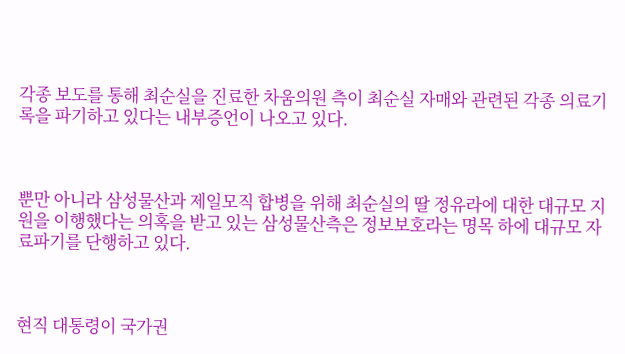각종 보도를 통해 최순실을 진료한 차움의원 측이 최순실 자매와 관련된 각종 의료기록을 파기하고 있다는 내부증언이 나오고 있다.



뿐만 아니라 삼성물산과 제일모직 합병을 위해 최순실의 딸 정유라에 대한 대규모 지원을 이행했다는 의혹을 받고 있는 삼성물산측은 정보보호라는 명목 하에 대규모 자료파기를 단행하고 있다.



현직 대통령이 국가권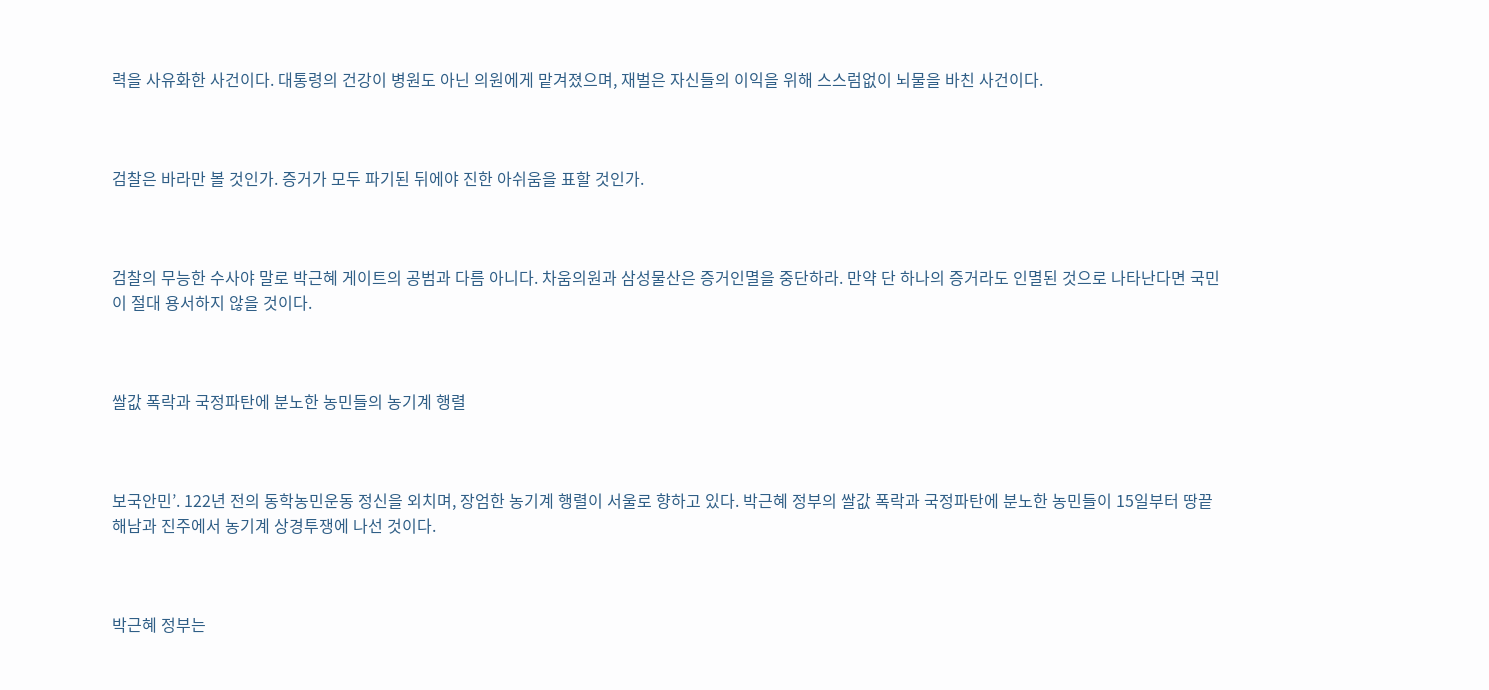력을 사유화한 사건이다. 대통령의 건강이 병원도 아닌 의원에게 맡겨졌으며, 재벌은 자신들의 이익을 위해 스스럼없이 뇌물을 바친 사건이다.



검찰은 바라만 볼 것인가. 증거가 모두 파기된 뒤에야 진한 아쉬움을 표할 것인가.



검찰의 무능한 수사야 말로 박근혜 게이트의 공범과 다름 아니다. 차움의원과 삼성물산은 증거인멸을 중단하라. 만약 단 하나의 증거라도 인멸된 것으로 나타난다면 국민이 절대 용서하지 않을 것이다.



쌀값 폭락과 국정파탄에 분노한 농민들의 농기계 행렬



보국안민’. 122년 전의 동학농민운동 정신을 외치며, 장엄한 농기계 행렬이 서울로 향하고 있다. 박근혜 정부의 쌀값 폭락과 국정파탄에 분노한 농민들이 15일부터 땅끝 해남과 진주에서 농기계 상경투쟁에 나선 것이다.



박근혜 정부는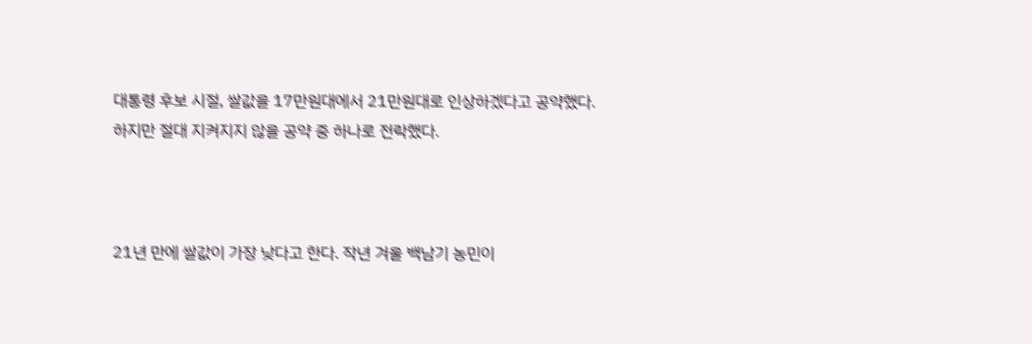대통령 후보 시절, 쌀값을 17만원대에서 21만원대로 인상하겠다고 공약했다. 하지만 절대 지켜지지 않을 공약 중 하나로 전락했다.



21년 만에 쌀값이 가장 낮다고 한다. 작년 겨울 백남기 농민이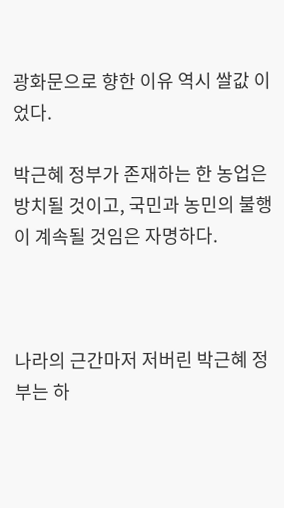광화문으로 향한 이유 역시 쌀값 이었다.

박근혜 정부가 존재하는 한 농업은 방치될 것이고, 국민과 농민의 불행이 계속될 것임은 자명하다.



나라의 근간마저 저버린 박근혜 정부는 하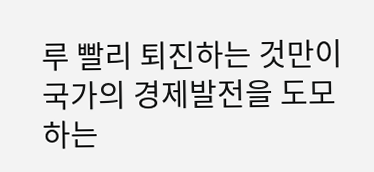루 빨리 퇴진하는 것만이 국가의 경제발전을 도모하는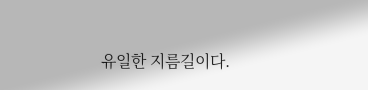유일한 지름길이다.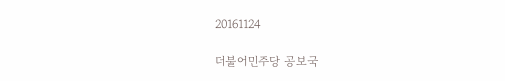20161124

더불어민주당 공보국